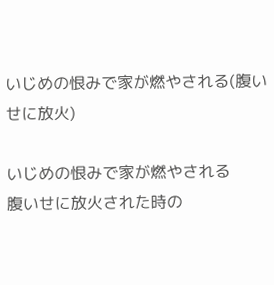いじめの恨みで家が燃やされる(腹いせに放火)

いじめの恨みで家が燃やされる
腹いせに放火された時の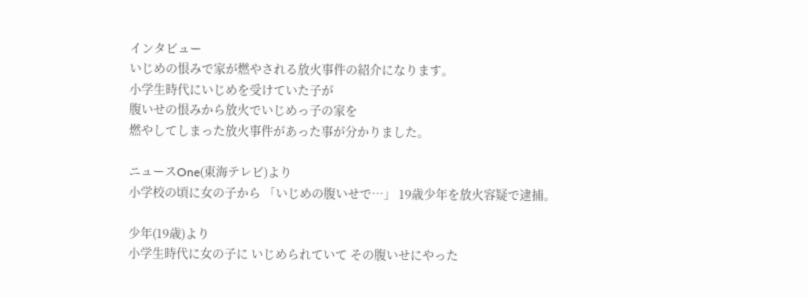インタビュー
いじめの恨みで家が燃やされる放火事件の紹介になります。
小学生時代にいじめを受けていた子が
腹いせの恨みから放火でいじめっ子の家を
燃やしてしまった放火事件があった事が分かりました。

ニュースOne(東海テレビ)より
小学校の頃に女の子から 「いじめの腹いせで…」 19歳少年を放火容疑で逮捕。

少年(19歳)より
小学生時代に女の子に いじめられていて その腹いせにやった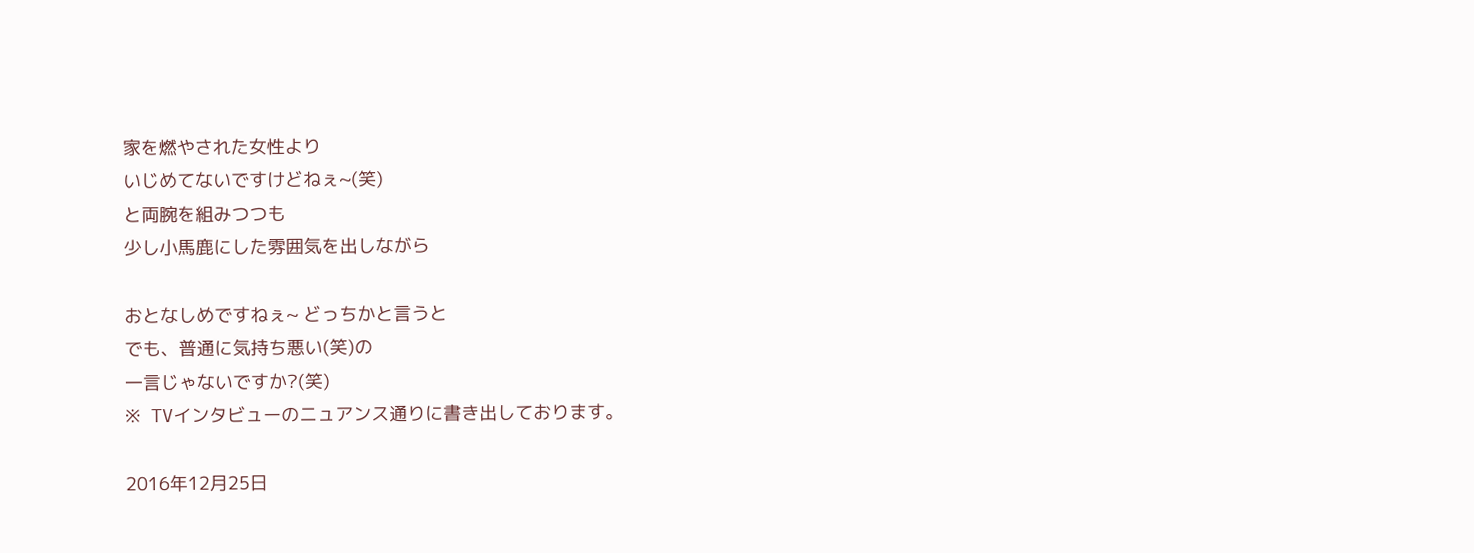家を燃やされた女性より
いじめてないですけどねぇ~(笑)
と両腕を組みつつも
少し小馬鹿にした雰囲気を出しながら

おとなしめですねぇ~ どっちかと言うと
でも、普通に気持ち悪い(笑)の
一言じゃないですか?(笑)
※ TVインタビューのニュアンス通りに書き出しております。

2016年12月25日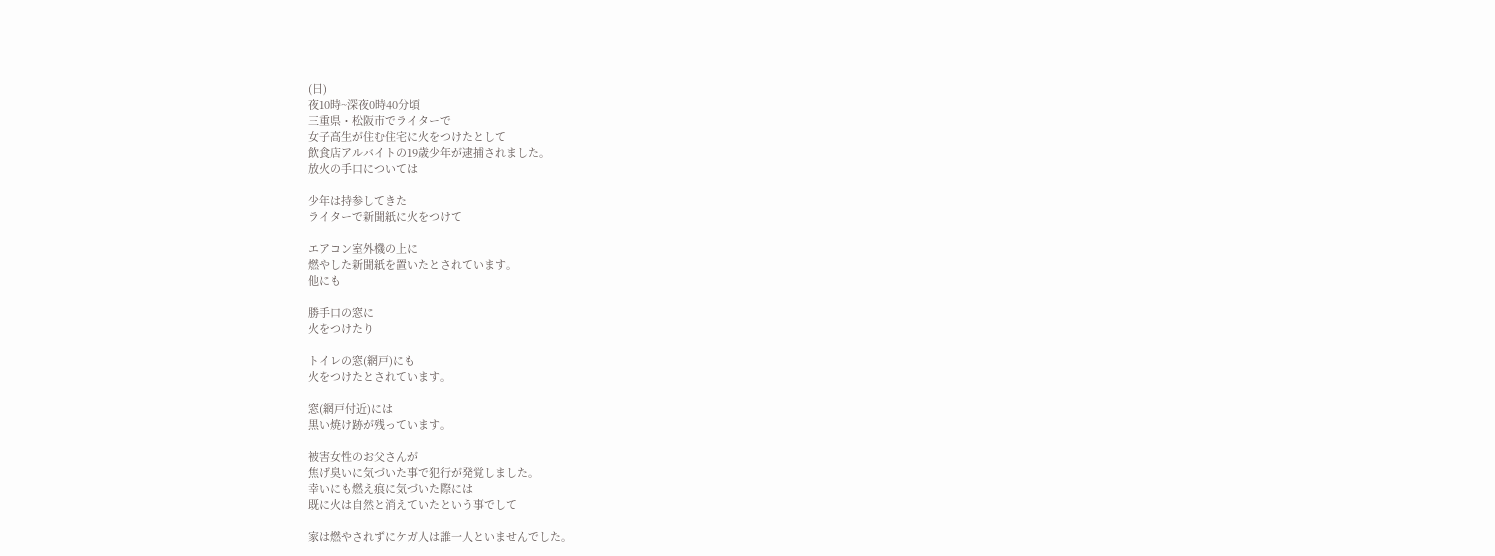(日)
夜10時~深夜0時40分頃
三重県・松阪市でライターで
女子高生が住む住宅に火をつけたとして
飲食店アルバイトの19歳少年が逮捕されました。
放火の手口については

少年は持参してきた
ライターで新聞紙に火をつけて

エアコン室外機の上に
燃やした新聞紙を置いたとされています。
他にも

勝手口の窓に
火をつけたり

トイレの窓(網戸)にも
火をつけたとされています。

窓(網戸付近)には
黒い焼け跡が残っています。

被害女性のお父さんが
焦げ臭いに気づいた事で犯行が発覚しました。
幸いにも燃え痕に気づいた際には
既に火は自然と消えていたという事でして

家は燃やされずにケガ人は誰一人といませんでした。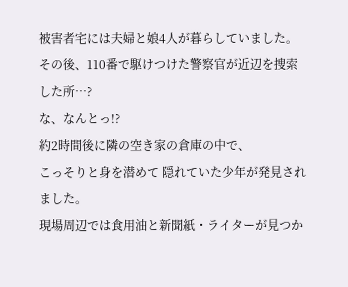被害者宅には夫婦と娘4人が暮らしていました。
その後、110番で駆けつけた警察官が近辺を捜索した所…?
な、なんとっ!?
約2時間後に隣の空き家の倉庫の中で、
こっそりと身を潜めて 隠れていた少年が発見されました。
現場周辺では食用油と新聞紙・ライターが見つか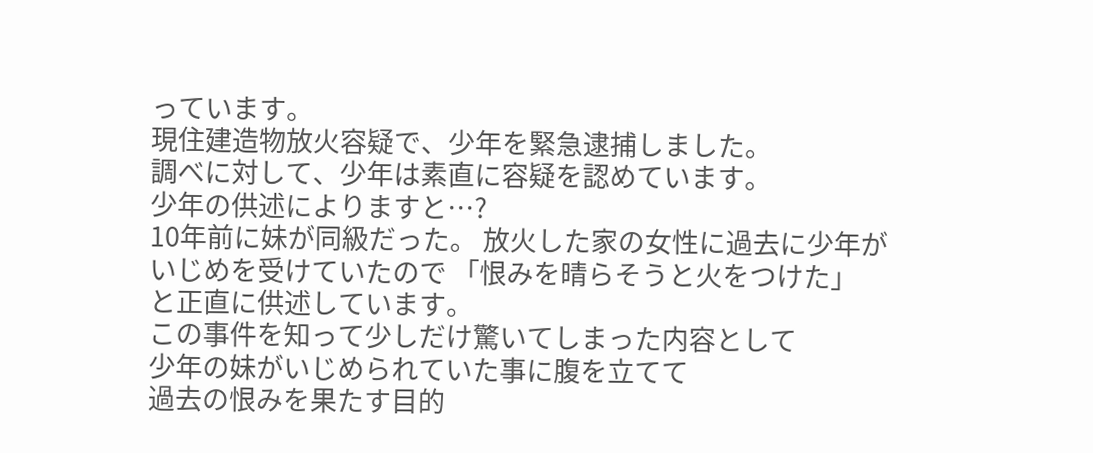っています。
現住建造物放火容疑で、少年を緊急逮捕しました。
調べに対して、少年は素直に容疑を認めています。
少年の供述によりますと…?
10年前に妹が同級だった。 放火した家の女性に過去に少年がいじめを受けていたので 「恨みを晴らそうと火をつけた」
と正直に供述しています。
この事件を知って少しだけ驚いてしまった内容として
少年の妹がいじめられていた事に腹を立てて
過去の恨みを果たす目的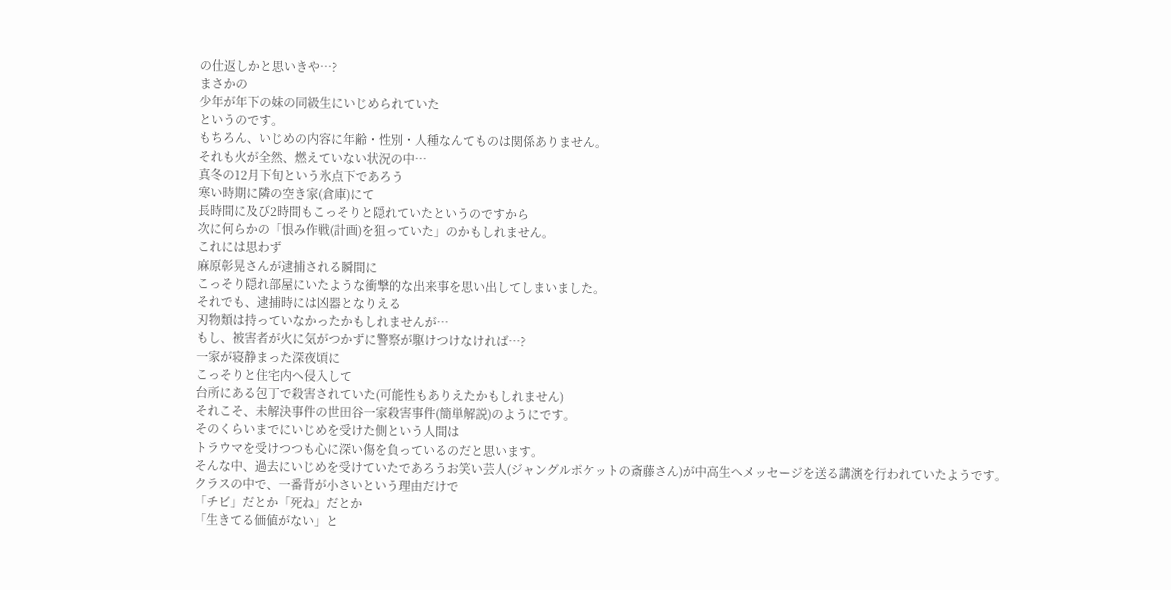の仕返しかと思いきや…?
まさかの
少年が年下の妹の同級生にいじめられていた
というのです。
もちろん、いじめの内容に年齢・性別・人種なんてものは関係ありません。
それも火が全然、燃えていない状況の中…
真冬の12月下旬という氷点下であろう
寒い時期に隣の空き家(倉庫)にて
長時間に及び2時間もこっそりと隠れていたというのですから
次に何らかの「恨み作戦(計画)を狙っていた」のかもしれません。
これには思わず
麻原彰晃さんが逮捕される瞬間に
こっそり隠れ部屋にいたような衝撃的な出来事を思い出してしまいました。
それでも、逮捕時には凶器となりえる
刃物類は持っていなかったかもしれませんが…
もし、被害者が火に気がつかずに警察が駆けつけなければ…?
一家が寝静まった深夜頃に
こっそりと住宅内へ侵入して
台所にある包丁で殺害されていた(可能性もありえたかもしれません)
それこそ、未解決事件の世田谷一家殺害事件(簡単解説)のようにです。
そのくらいまでにいじめを受けた側という人間は
トラウマを受けつつも心に深い傷を負っているのだと思います。
そんな中、過去にいじめを受けていたであろうお笑い芸人(ジャングルポケットの斎藤さん)が中高生へメッセージを送る講演を行われていたようです。
クラスの中で、一番背が小さいという理由だけで
「チビ」だとか「死ね」だとか
「生きてる価値がない」と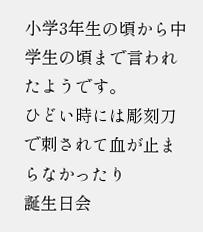小学3年生の頃から中学生の頃まで言われたようです。
ひどい時には彫刻刀で刺されて血が止まらなかったり
誕生日会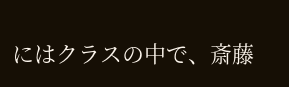にはクラスの中で、斎藤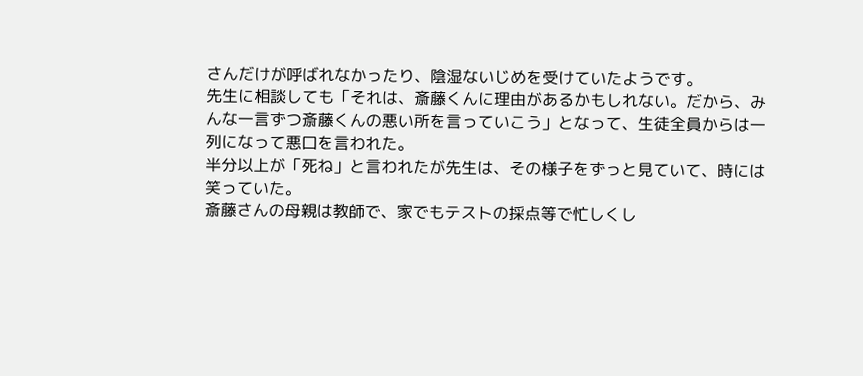さんだけが呼ばれなかったり、陰湿ないじめを受けていたようです。
先生に相談しても「それは、斎藤くんに理由があるかもしれない。だから、みんな一言ずつ斎藤くんの悪い所を言っていこう」となって、生徒全員からは一列になって悪口を言われた。
半分以上が「死ね」と言われたが先生は、その様子をずっと見ていて、時には笑っていた。
斎藤さんの母親は教師で、家でもテストの採点等で忙しくし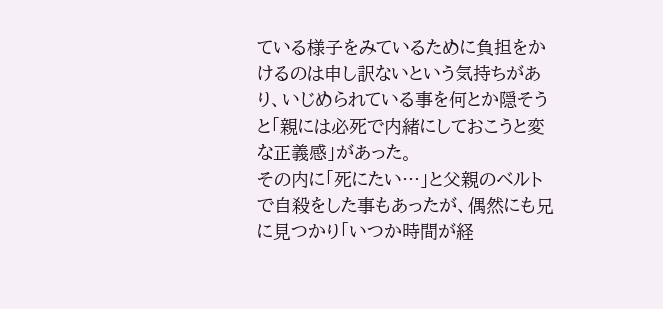ている様子をみているために負担をかけるのは申し訳ないという気持ちがあり、いじめられている事を何とか隠そうと「親には必死で内緒にしておこうと変な正義感」があった。
その内に「死にたい…」と父親のベルトで自殺をした事もあったが、偶然にも兄に見つかり「いつか時間が経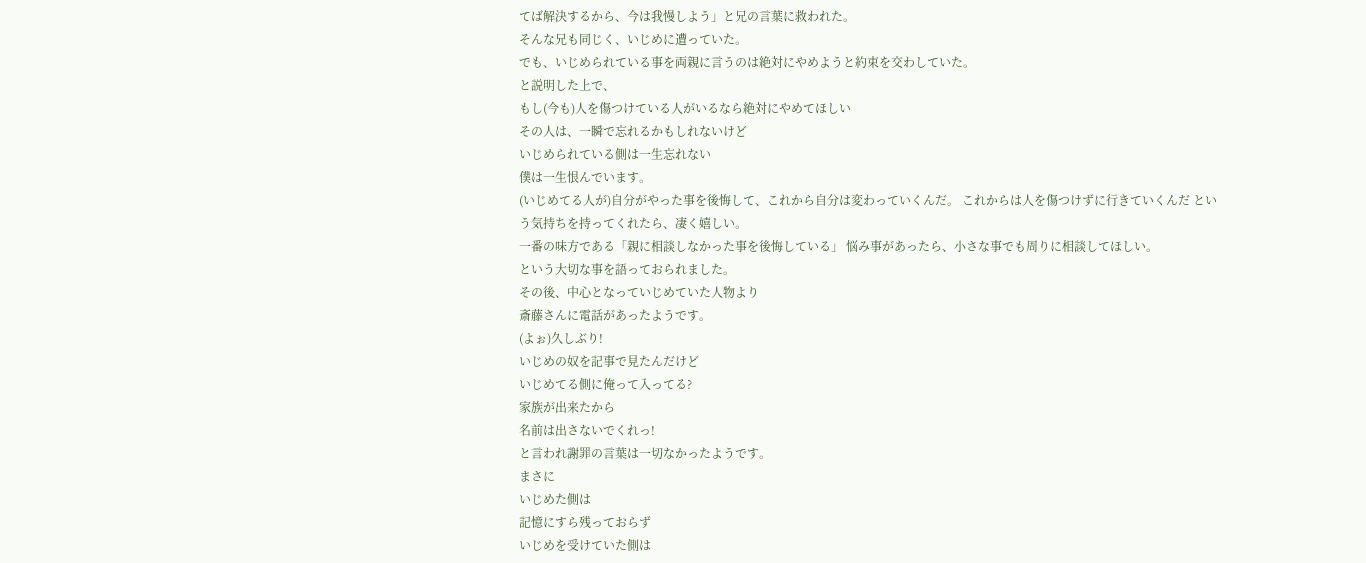てば解決するから、今は我慢しよう」と兄の言葉に救われた。
そんな兄も同じく、いじめに遭っていた。
でも、いじめられている事を両親に言うのは絶対にやめようと約束を交わしていた。
と説明した上で、
もし(今も)人を傷つけている人がいるなら絶対にやめてほしい
その人は、一瞬で忘れるかもしれないけど
いじめられている側は一生忘れない
僕は一生恨んでいます。
(いじめてる人が)自分がやった事を後悔して、これから自分は変わっていくんだ。 これからは人を傷つけずに行きていくんだ という気持ちを持ってくれたら、凄く嬉しい。
一番の味方である「親に相談しなかった事を後悔している」 悩み事があったら、小さな事でも周りに相談してほしい。
という大切な事を語っておられました。
その後、中心となっていじめていた人物より
斎藤さんに電話があったようです。
(よぉ)久しぶり!
いじめの奴を記事で見たんだけど
いじめてる側に俺って入ってる?
家族が出来たから
名前は出さないでくれっ!
と言われ謝罪の言葉は一切なかったようです。
まさに
いじめた側は
記憶にすら残っておらず
いじめを受けていた側は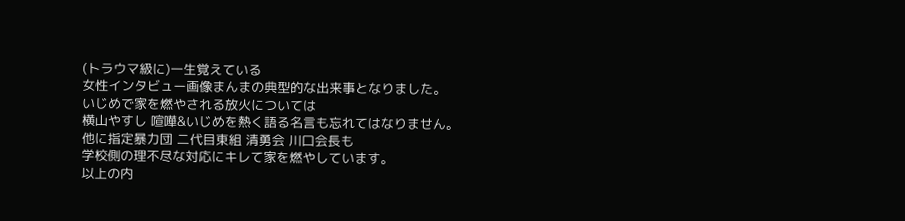(トラウマ級に)一生覚えている
女性インタビュー画像まんまの典型的な出来事となりました。
いじめで家を燃やされる放火については
横山やすし 喧嘩&いじめを熱く語る名言も忘れてはなりません。
他に指定暴力団 二代目東組 清勇会 川口会長も
学校側の理不尽な対応にキレて家を燃やしています。
以上の内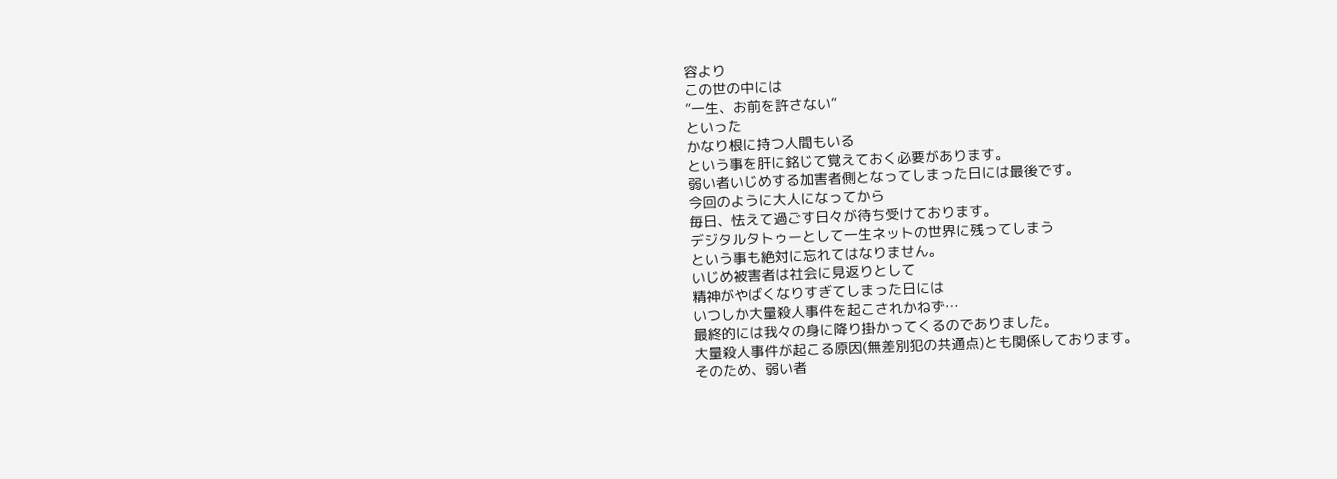容より
この世の中には
”一生、お前を許さない”
といった
かなり根に持つ人間もいる
という事を肝に銘じて覚えておく必要があります。
弱い者いじめする加害者側となってしまった日には最後です。
今回のように大人になってから
毎日、怯えて過ごす日々が待ち受けております。
デジタルタトゥーとして一生ネットの世界に残ってしまう
という事も絶対に忘れてはなりません。
いじめ被害者は社会に見返りとして
精神がやばくなりすぎてしまった日には
いつしか大量殺人事件を起こされかねず…
最終的には我々の身に降り掛かってくるのでありました。
大量殺人事件が起こる原因(無差別犯の共通点)とも関係しております。
そのため、弱い者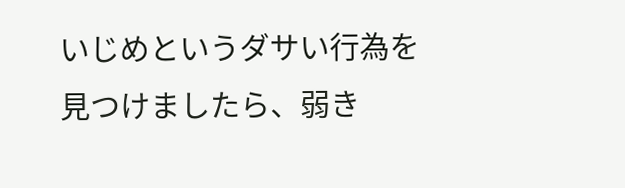いじめというダサい行為を見つけましたら、弱き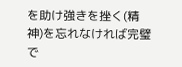を助け強きを挫く(精神)を忘れなければ完璧で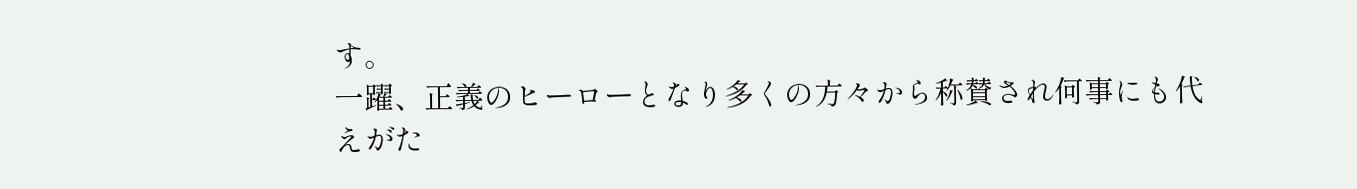す。
一躍、正義のヒーローとなり多くの方々から称賛され何事にも代えがた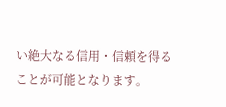い絶大なる信用・信頼を得ることが可能となります。